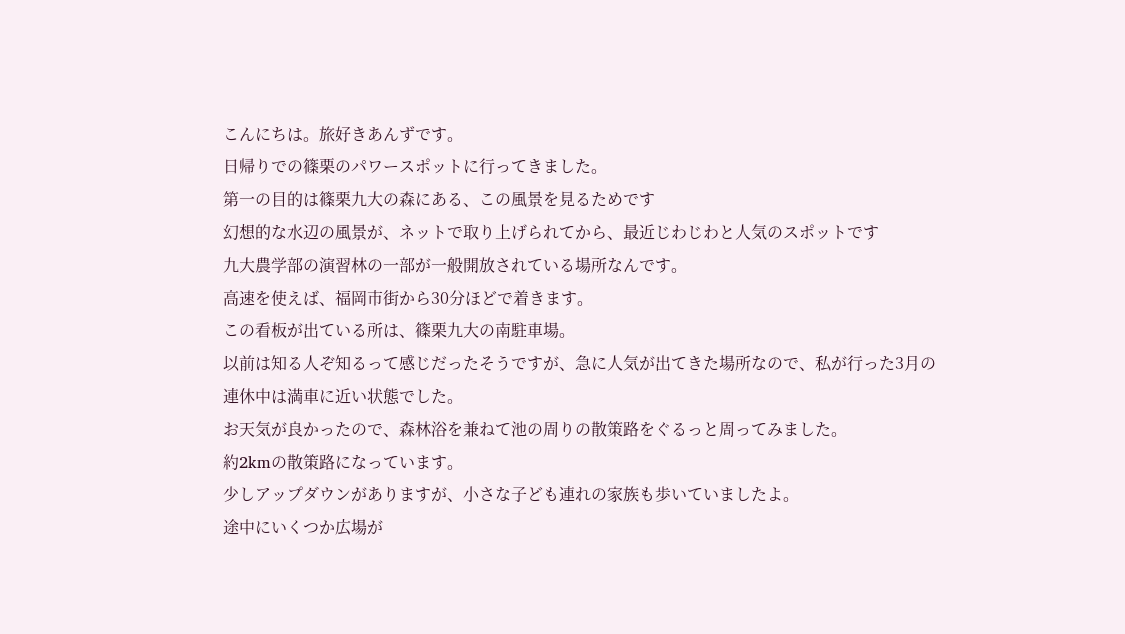こんにちは。旅好きあんずです。
日帰りでの篠栗のパワースポットに行ってきました。
第一の目的は篠栗九大の森にある、この風景を見るためです
幻想的な水辺の風景が、ネットで取り上げられてから、最近じわじわと人気のスポットです
九大農学部の演習林の一部が一般開放されている場所なんです。
高速を使えば、福岡市街から30分ほどで着きます。
この看板が出ている所は、篠栗九大の南駐車場。
以前は知る人ぞ知るって感じだったそうですが、急に人気が出てきた場所なので、私が行った3月の連休中は満車に近い状態でした。
お天気が良かったので、森林浴を兼ねて池の周りの散策路をぐるっと周ってみました。
約2kmの散策路になっています。
少しアップダウンがありますが、小さな子ども連れの家族も歩いていましたよ。
途中にいくつか広場が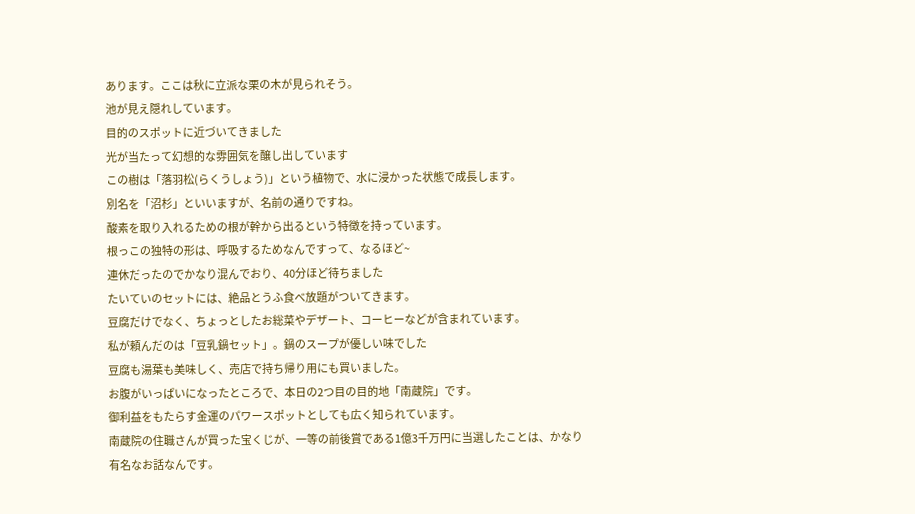あります。ここは秋に立派な栗の木が見られそう。
池が見え隠れしています。
目的のスポットに近づいてきました
光が当たって幻想的な雰囲気を醸し出しています
この樹は「落羽松(らくうしょう)」という植物で、水に浸かった状態で成長します。
別名を「沼杉」といいますが、名前の通りですね。
酸素を取り入れるための根が幹から出るという特徴を持っています。
根っこの独特の形は、呼吸するためなんですって、なるほど~
連休だったのでかなり混んでおり、40分ほど待ちました
たいていのセットには、絶品とうふ食べ放題がついてきます。
豆腐だけでなく、ちょっとしたお総菜やデザート、コーヒーなどが含まれています。
私が頼んだのは「豆乳鍋セット」。鍋のスープが優しい味でした
豆腐も湯葉も美味しく、売店で持ち帰り用にも買いました。
お腹がいっぱいになったところで、本日の2つ目の目的地「南蔵院」です。
御利益をもたらす金運のパワースポットとしても広く知られています。
南蔵院の住職さんが買った宝くじが、一等の前後賞である1億3千万円に当選したことは、かなり有名なお話なんです。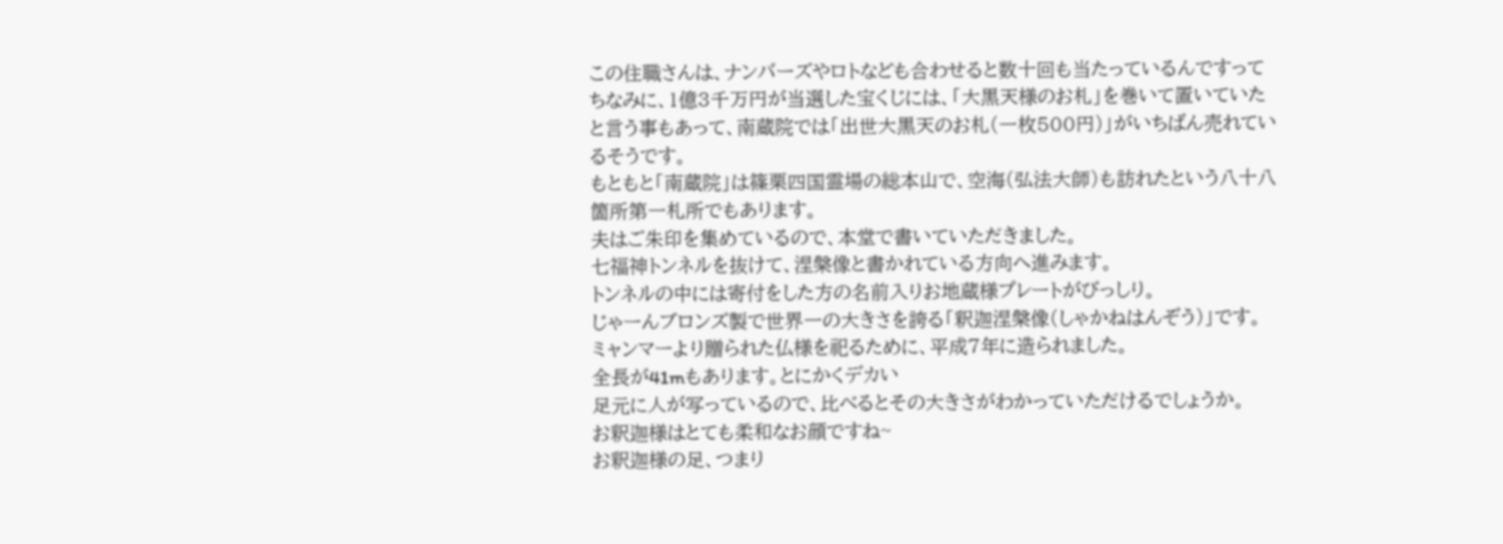この住職さんは、ナンバーズやロトなども合わせると数十回も当たっているんですって
ちなみに、1億3千万円が当選した宝くじには、「大黒天様のお札」を巻いて置いていたと言う事もあって、南蔵院では「出世大黒天のお札(一枚500円)」がいちばん売れているそうです。
もともと「南蔵院」は篠栗四国霊場の総本山で、空海(弘法大師)も訪れたという八十八箇所第一札所でもあります。
夫はご朱印を集めているので、本堂で書いていただきました。
七福神トンネルを抜けて、涅槃像と書かれている方向へ進みます。
トンネルの中には寄付をした方の名前入りお地蔵様プレートがびっしり。
じゃーんブロンズ製で世界一の大きさを誇る「釈迦涅槃像(しゃかねはんぞう)」です。
ミャンマーより贈られた仏様を祀るために、平成7年に造られました。
全長が41mもあります。とにかくデカい
足元に人が写っているので、比べるとその大きさがわかっていただけるでしょうか。
お釈迦様はとても柔和なお顔ですね~
お釈迦様の足、つまり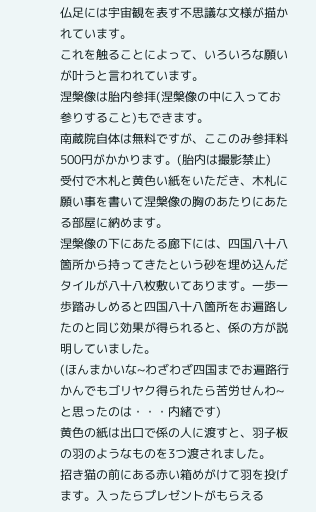仏足には宇宙観を表す不思議な文様が描かれています。
これを触ることによって、いろいろな願いが叶うと言われています。
涅槃像は胎内参拝(涅槃像の中に入ってお参りすること)もできます。
南蔵院自体は無料ですが、ここのみ参拝料500円がかかります。(胎内は撮影禁止)
受付で木札と黄色い紙をいただき、木札に願い事を書いて涅槃像の胸のあたりにあたる部屋に納めます。
涅槃像の下にあたる廊下には、四国八十八箇所から持ってきたという砂を埋め込んだタイルが八十八枚敷いてあります。一歩一歩踏みしめると四国八十八箇所をお遍路したのと同じ効果が得られると、係の方が説明していました。
(ほんまかいな~わざわざ四国までお遍路行かんでもゴリヤク得られたら苦労せんわ~と思ったのは・・・内緒です)
黄色の紙は出口で係の人に渡すと、羽子板の羽のようなものを3つ渡されました。
招き猫の前にある赤い箱めがけて羽を投げます。入ったらプレゼントがもらえる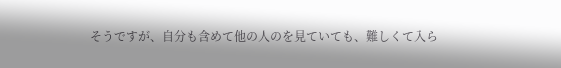そうですが、自分も含めて他の人のを見ていても、難しくて入ら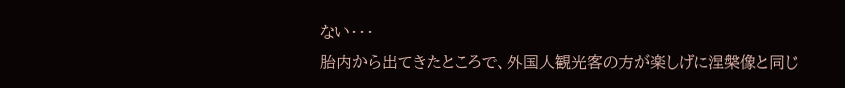ない・・・
胎内から出てきたところで、外国人観光客の方が楽しげに涅槃像と同じ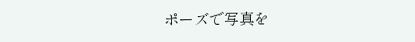ポーズで写真を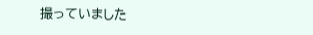撮っていました